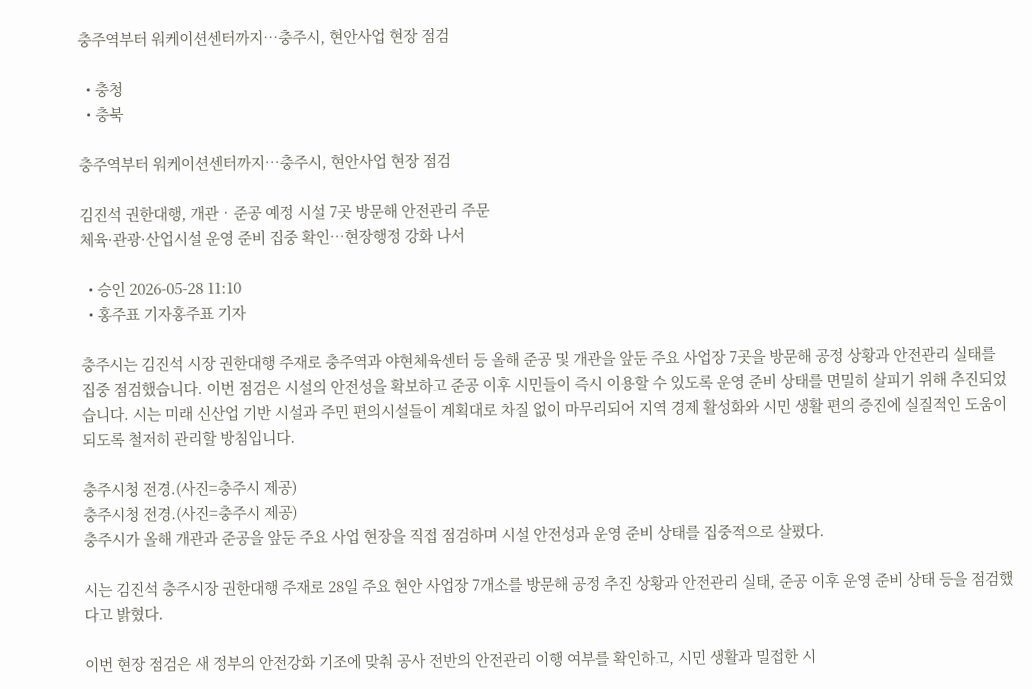충주역부터 워케이션센터까지…충주시, 현안사업 현장 점검

  • 충청
  • 충북

충주역부터 워케이션센터까지…충주시, 현안사업 현장 점검

김진석 권한대행, 개관‧준공 예정 시설 7곳 방문해 안전관리 주문
체육·관광·산업시설 운영 준비 집중 확인…현장행정 강화 나서

  • 승인 2026-05-28 11:10
  • 홍주표 기자홍주표 기자

충주시는 김진석 시장 권한대행 주재로 충주역과 야현체육센터 등 올해 준공 및 개관을 앞둔 주요 사업장 7곳을 방문해 공정 상황과 안전관리 실태를 집중 점검했습니다. 이번 점검은 시설의 안전성을 확보하고 준공 이후 시민들이 즉시 이용할 수 있도록 운영 준비 상태를 면밀히 살피기 위해 추진되었습니다. 시는 미래 신산업 기반 시설과 주민 편의시설들이 계획대로 차질 없이 마무리되어 지역 경제 활성화와 시민 생활 편의 증진에 실질적인 도움이 되도록 철저히 관리할 방침입니다.

충주시청 전경.(사진=충주시 제공)
충주시청 전경.(사진=충주시 제공)
충주시가 올해 개관과 준공을 앞둔 주요 사업 현장을 직접 점검하며 시설 안전성과 운영 준비 상태를 집중적으로 살폈다.

시는 김진석 충주시장 권한대행 주재로 28일 주요 현안 사업장 7개소를 방문해 공정 추진 상황과 안전관리 실태, 준공 이후 운영 준비 상태 등을 점검했다고 밝혔다.

이번 현장 점검은 새 정부의 안전강화 기조에 맞춰 공사 전반의 안전관리 이행 여부를 확인하고, 시민 생활과 밀접한 시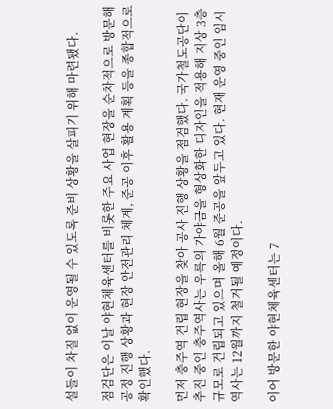설들이 차질 없이 운영될 수 있도록 준비 상황을 살피기 위해 마련됐다.

점검단은 이날 야현체육센터를 비롯한 주요 사업 현장을 순차적으로 방문해 공정 진행 상황과 현장 안전관리 체계, 준공 이후 활용 계획 등을 종합적으로 확인했다.

먼저 충주역 건립 현장을 찾아 공사 진행 상황을 점검했다. 국가철도공단이 추진 중인 충주역사는 우륵의 가야금을 형상화한 디자인을 적용해 지상 3층 규모로 건립되고 있으며 올해 6월 준공을 앞두고 있다. 현재 운영 중인 임시역사는 12월까지 철거될 예정이다.

이어 방문한 야현체육센터는 7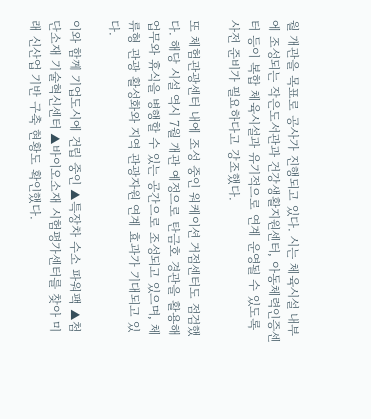월 개관을 목표로 공사가 진행되고 있다. 시는 체육시설 내부에 조성되는 작은도서관과 건강생활지원센터, 아동체력인증센터 등이 복합 체육시설과 유기적으로 연계 운영될 수 있도록 사전 준비가 필요하다고 강조했다.

또 체험관광센터 내에 조성 중인 워케이션 거점센터도 점검했다. 해당 시설 역시 7월 개관 예정으로 탄금호 경관을 활용해 업무와 휴식을 병행할 수 있는 공간으로 조성되고 있으며, 체류형 관광 활성화와 지역 관광자원 연계 효과가 기대되고 있다.

이와 함께 기업도시에 건립 중인 ▲특장차 수소 파워팩 ▲첨단소재 기술혁신센터 ▲바이오소재 시험평가센터를 찾아 미래 신산업 기반 구축 현황도 확인했다.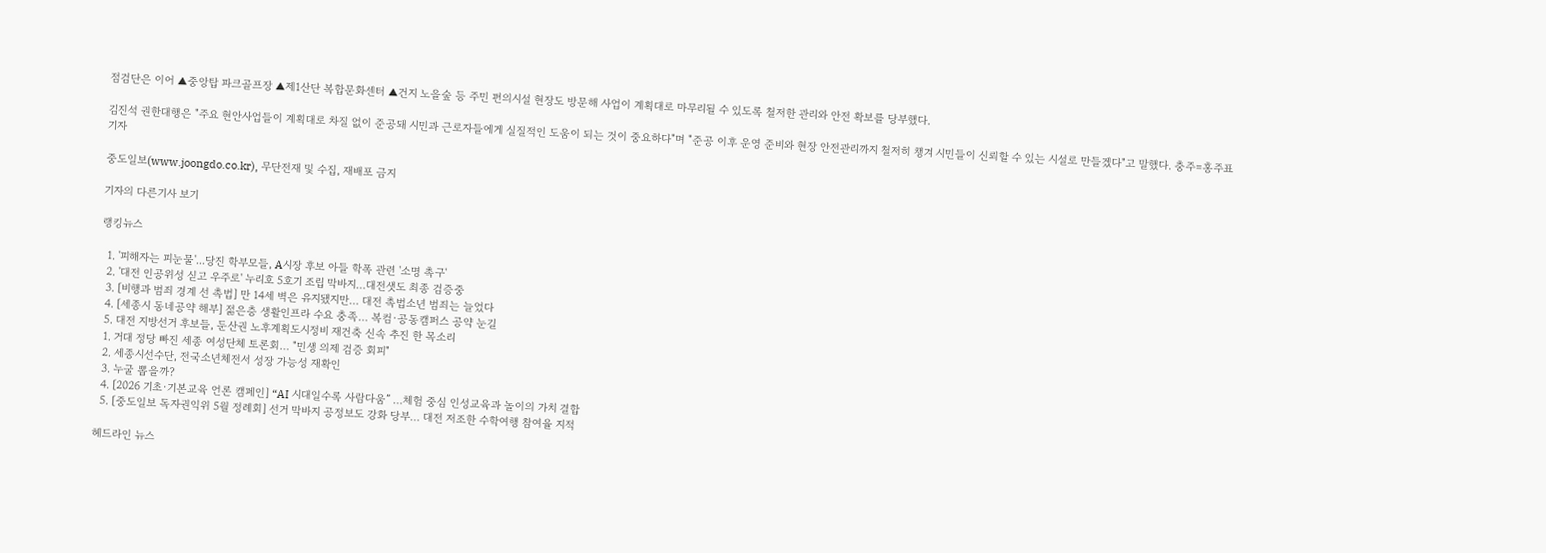점검단은 이어 ▲중앙탑 파크골프장 ▲제1산단 복합문화센터 ▲건지 노을숲 등 주민 편의시설 현장도 방문해 사업이 계획대로 마무리될 수 있도록 철저한 관리와 안전 확보를 당부했다.

김진석 권한대행은 "주요 현안사업들이 계획대로 차질 없이 준공돼 시민과 근로자들에게 실질적인 도움이 되는 것이 중요하다"며 "준공 이후 운영 준비와 현장 안전관리까지 철저히 챙겨 시민들이 신뢰할 수 있는 시설로 만들겠다"고 말했다. 충주=홍주표 기자

중도일보(www.joongdo.co.kr), 무단전재 및 수집, 재배포 금지

기자의 다른기사 보기

랭킹뉴스

  1. '피해자는 피눈물'...당진 학부모들, A시장 후보 아들 학폭 관련 '소명 촉구'
  2. '대전 인공위성 싣고 우주로' 누리호 5호기 조립 막바지…대전샛도 최종 검증중
  3. [비행과 범죄 경계 선 촉법] 만 14세 벽은 유지됐지만… 대전 촉법소년 범죄는 늘었다
  4. [세종시 동네공약 해부] 젊은층 생활인프라 수요 충족… 복컴·공동캠퍼스 공약 눈길
  5. 대전 지방선거 후보들, 둔산권 노후계획도시정비 재건축 신속 추진 한 목소리
  1. 거대 정당 빠진 세종 여성단체 토론회… "민생 의제 검증 회피"
  2. 세종시선수단, 전국소년체전서 성장 가능성 재확인
  3. 누굴 뽑을까?
  4. [2026 기초·기본교육 언론 캠페인] “AI 시대일수록 사람다움” …체험 중심 인성교육과 놀이의 가치 결합
  5. [중도일보 독자권익위 5월 정례회] 선거 막바지 공정보도 강화 당부… 대전 저조한 수학여행 참여율 지적

헤드라인 뉴스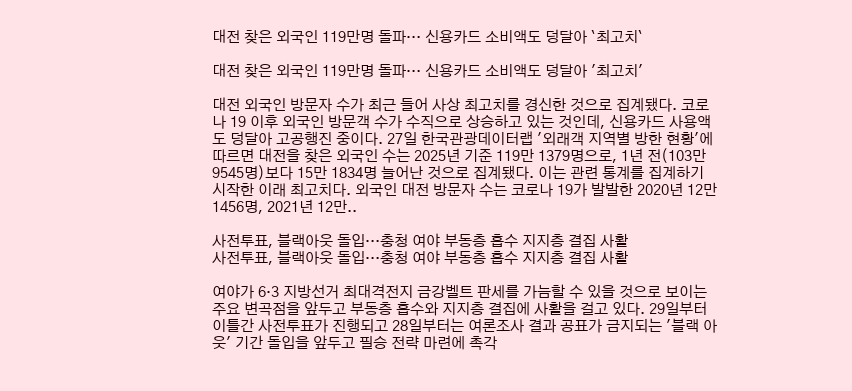대전 찾은 외국인 119만명 돌파… 신용카드 소비액도 덩달아 `최고치`

대전 찾은 외국인 119만명 돌파… 신용카드 소비액도 덩달아 '최고치'

대전 외국인 방문자 수가 최근 들어 사상 최고치를 경신한 것으로 집계됐다. 코로나 19 이후 외국인 방문객 수가 수직으로 상승하고 있는 것인데, 신용카드 사용액도 덩달아 고공행진 중이다. 27일 한국관광데이터랩 '외래객 지역별 방한 현황'에 따르면 대전을 찾은 외국인 수는 2025년 기준 119만 1379명으로, 1년 전(103만 9545명)보다 15만 1834명 늘어난 것으로 집계됐다. 이는 관련 통계를 집계하기 시작한 이래 최고치다. 외국인 대전 방문자 수는 코로나 19가 발발한 2020년 12만 1456명, 2021년 12만..

사전투표, 블랙아웃 돌입…충청 여야 부동층 흡수 지지층 결집 사활
사전투표, 블랙아웃 돌입…충청 여야 부동층 흡수 지지층 결집 사활

여야가 6·3 지방선거 최대격전지 금강벨트 판세를 가늠할 수 있을 것으로 보이는 주요 변곡점을 앞두고 부동층 흡수와 지지층 결집에 사활을 걸고 있다. 29일부터 이틀간 사전투표가 진행되고 28일부터는 여론조사 결과 공표가 금지되는 '블랙 아웃' 기간 돌입을 앞두고 필승 전략 마련에 촉각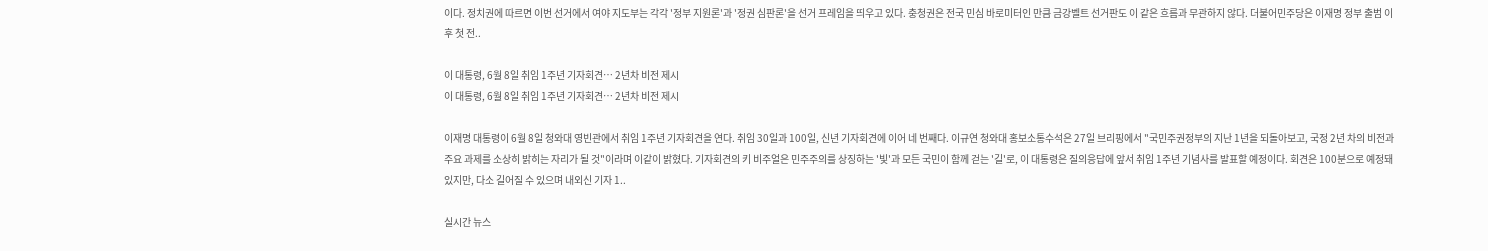이다. 정치권에 따르면 이번 선거에서 여야 지도부는 각각 '정부 지원론'과 '정권 심판론'을 선거 프레임을 띄우고 있다. 충청권은 전국 민심 바로미터인 만큼 금강벨트 선거판도 이 같은 흐름과 무관하지 않다. 더불어민주당은 이재명 정부 출범 이후 첫 전..

이 대통령, 6월 8일 취임 1주년 기자회견… 2년차 비전 제시
이 대통령, 6월 8일 취임 1주년 기자회견… 2년차 비전 제시

이재명 대통령이 6월 8일 청와대 영빈관에서 취임 1주년 기자회견을 연다. 취임 30일과 100일, 신년 기자회견에 이어 네 번째다. 이규연 청와대 홍보소통수석은 27일 브리핑에서 "국민주권정부의 지난 1년을 되돌아보고, 국정 2년 차의 비전과 주요 과제를 소상히 밝히는 자리가 될 것"이라며 이같이 밝혔다. 기자회견의 키 비주얼은 민주주의를 상징하는 '빛'과 모든 국민이 함께 걷는 '길'로, 이 대통령은 질의응답에 앞서 취임 1주년 기념사를 발표할 예정이다. 회견은 100분으로 예정돼 있지만, 다소 길어질 수 있으며 내외신 기자 1..

실시간 뉴스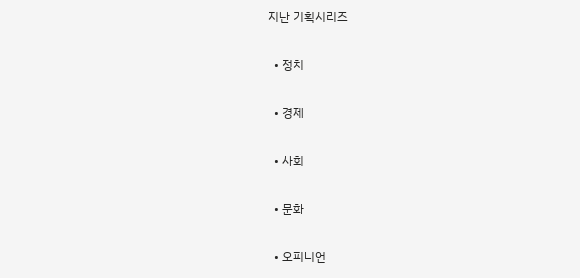지난 기획시리즈

  • 정치

  • 경제

  • 사회

  • 문화

  • 오피니언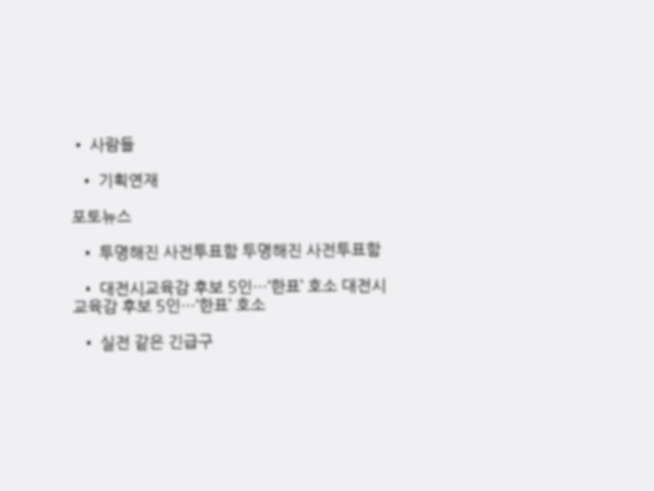• 사람들

  • 기획연재

포토뉴스

  • 투명해진 사전투표함 투명해진 사전투표함

  • 대전시교육감 후보 5인…‘한표’ 호소 대전시교육감 후보 5인…‘한표’ 호소

  • 실전 같은 긴급구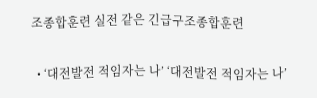조종합훈련 실전 같은 긴급구조종합훈련

  • ‘대전발전 적임자는 나’ ‘대전발전 적임자는 나’